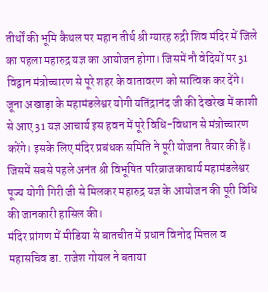तीर्थों की भूमि कैथल पर महान तीर्थ श्री ग्यारह रुद्री शिव मंदिर में जिले का पहला महारुद्र यज्ञ का आयोजन होगा। जिसमें नौ वेदियों पर 31 विद्वान मंत्रोच्चारण से पूरे शहर के वातावरण को सात्विक कर देंगे। जूना अखाड़ा के महामंडलेश्वर योगी यतिंद्रानंद जी की देखरेख में काशी से आए 31 यज्ञ आचार्य इस हवन में पूरे विधि-विधान से मंत्रोच्चारण करेंगे। इसके लिए मंदिर प्रबंधक समिति ने पूरी योजना तैयार की हैं। जिसमें सबसे पहले अनंत श्री विभूषित परिव्राजकाचार्य महामंडलेश्वर पूज्य योगी गिरी जी से मिलकर महारुद्र यज्ञ के आयोजन की पूरी विधि की जानकारी हासिल की।
मंदिर प्रांगण में मीडिया से बातचीत में प्रधान विनोद मित्तल व महासचिव डा. राजेश गोयल ने बताया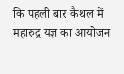कि पहली बार कैथल में महारुद्र यज्ञ का आयोजन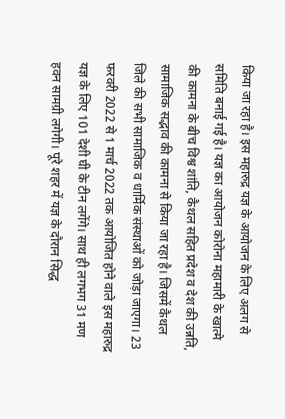किया जा रहा है। इस महारुद्र यज्ञ के आयोजन के लिए अलग से समिति बनाई गई है। यज्ञ का आयोजन कोरोना महामारी के खात्मे की कामना के बीच विश्व शांति, कैथल सहित प्रदेश व देश की उन्नति, सामाजिक सद्भाव की कामना से किया जा रहा है। जिसमें कैथल जिले की सभी सामाजिक व धार्मिक संस्थाओं को जोड़ा जाएगा। 23 फरवरी 2022 से 1 मार्च 2022 तक आयोजित होने वाले इस महारुद्र यज्ञ के लिए 101 देशी घी के टीन लगेंगे। साथ ही लगभग 31 मण हवन सामग्री लगेगी। पूरे शहर में यज्ञ के दौरान सिद्ध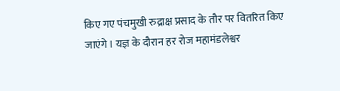किए गए पंचमुखी रुद्राक्ष प्रसाद के तौर पर वितरित किए जाएंगे। यज्ञ के दौरान हर रोज महामंडलेश्वर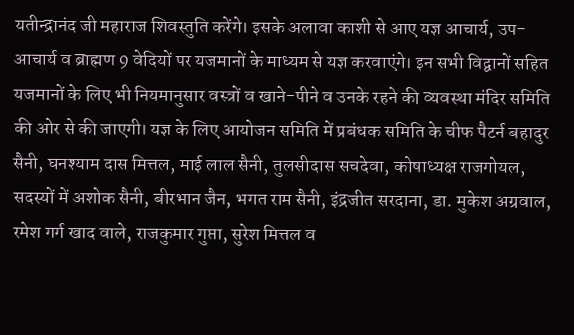यतीन्द्रानंद जी महाराज शिवस्तुति करेंगे। इसके अलावा काशी से आए यज्ञ आचार्य, उप-आचार्य व ब्राह्मण 9 वेदियों पर यजमानों के माध्यम से यज्ञ करवाएंगे। इन सभी विद्वानों सहित यजमानों के लिए भी नियमानुसार वस्त्रों व खाने-पीने व उनके रहने की व्यवस्था मंदिर समिति की ओर से की जाएगी। यज्ञ के लिए आयोजन समिति में प्रबंधक समिति के चीफ पैटर्न बहादुर सैनी, घनश्याम दास मित्तल, माई लाल सैनी, तुलसीदास सचदेवा, कोषाध्यक्ष राजगोयल, सदस्यों में अशोक सैनी, बीरभान जैन, भगत राम सैनी, इंद्रजीत सरदाना, डा. मुकेश अग्रवाल, रमेश गर्ग खाद वाले, राजकुमार गुप्ता, सुरेश मित्तल व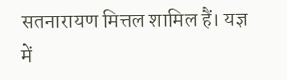सतनारायण मित्तल शामिल हैं। यज्ञ में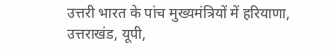उत्तरी भारत के पांच मुख्यमंत्रियों में हरियाणा, उत्तराखंड, यूपी,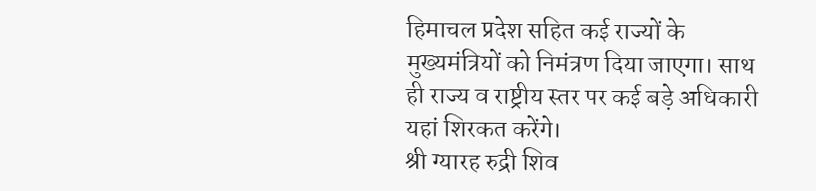हिमाचल प्रदेश सहित कई राज्यों के मुख्यमंत्रियों को निमंत्रण दिया जाएगा। साथ ही राज्य व राष्ट्रीय स्तर पर कई बड़े अधिकारी यहां शिरकत करेंगे।
श्री ग्यारह रुद्री शिव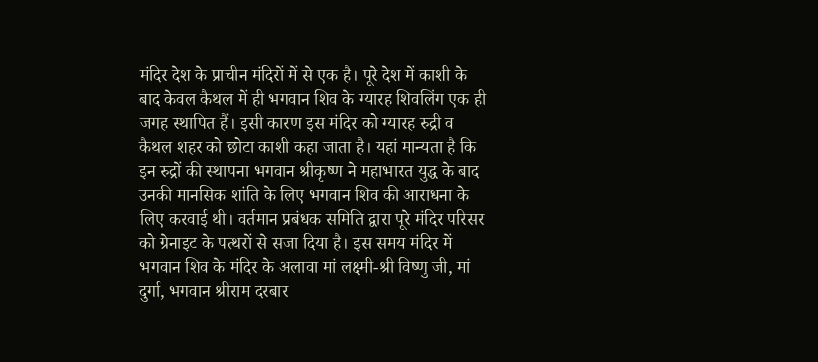मंदिर देश के प्राचीन मंदिरों में से एक है। पूरे देश में काशी के बाद केवल कैथल में ही भगवान शिव के ग्यारह शिवलिंग एक ही जगह स्थापित हैं। इसी कारण इस मंदिर को ग्यारह रुद्री व कैथल शहर को छोटा काशी कहा जाता है। यहां मान्यता है कि इन रुद्रों की स्थापना भगवान श्रीकृष्ण ने महाभारत युद्ध के बाद उनकी मानसिक शांति के लिए भगवान शिव की आराधना के लिए करवाई थी। वर्तमान प्रबंधक समिति द्वारा पूरे मंदिर परिसर को ग्रेनाइट के पत्थरों से सजा दिया है। इस समय मंदिर में भगवान शिव के मंदिर के अलावा मां लक्ष्मी-श्री विष्णु जी, मां दुर्गा, भगवान श्रीराम दरबार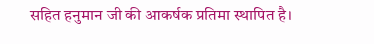सहित हनुमान जी की आकर्षक प्रतिमा स्थापित है।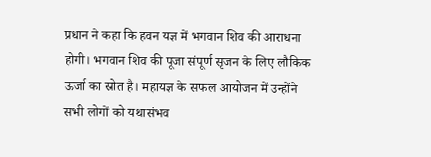प्रधान ने कहा कि हवन यज्ञ में भगवान शिव की आराधना होगी। भगवान शिव की पूजा संपूर्ण सृजन के लिए लौकिक ऊर्जा का स्रोत है। महायज्ञ के सफल आयोजन में उन्होंने सभी लोगों को यथासंभव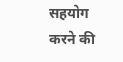सहयोग करने की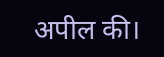अपील की।